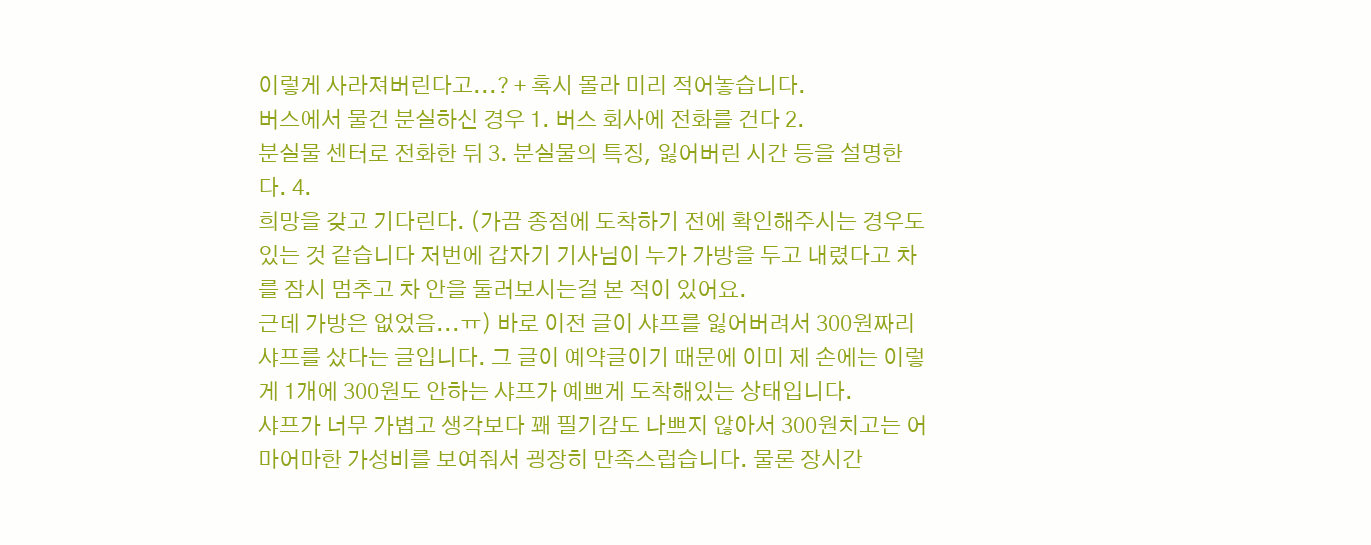이렇게 사라져버린다고...? + 혹시 몰라 미리 적어놓습니다.
버스에서 물건 분실하신 경우 1. 버스 회사에 전화를 건다 2.
분실물 센터로 전화한 뒤 3. 분실물의 특징, 잃어버린 시간 등을 설명한다. 4.
희망을 갖고 기다린다. (가끔 종점에 도착하기 전에 확인해주시는 경우도 있는 것 같습니다 저번에 갑자기 기사님이 누가 가방을 두고 내렸다고 차를 잠시 멈추고 차 안을 둘러보시는걸 본 적이 있어요.
근데 가방은 없었음...ㅠ) 바로 이전 글이 샤프를 잃어버려서 300원짜리 샤프를 샀다는 글입니다. 그 글이 예약글이기 때문에 이미 제 손에는 이렇게 1개에 300원도 안하는 샤프가 예쁘게 도착해있는 상태입니다.
샤프가 너무 가볍고 생각보다 꽤 필기감도 나쁘지 않아서 300원치고는 어마어마한 가성비를 보여줘서 굉장히 만족스럽습니다. 물론 장시간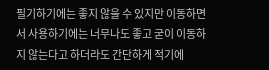필기하기에는 좋지 않을 수 있지만 이동하면서 사용하기에는 너무나도 좋고 굳이 이동하지 않는다고 하더라도 간단하게 적기에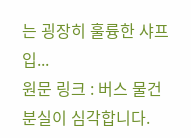는 굉장히 훌륭한 샤프입...
원문 링크 : 버스 물건 분실이 심각합니다.